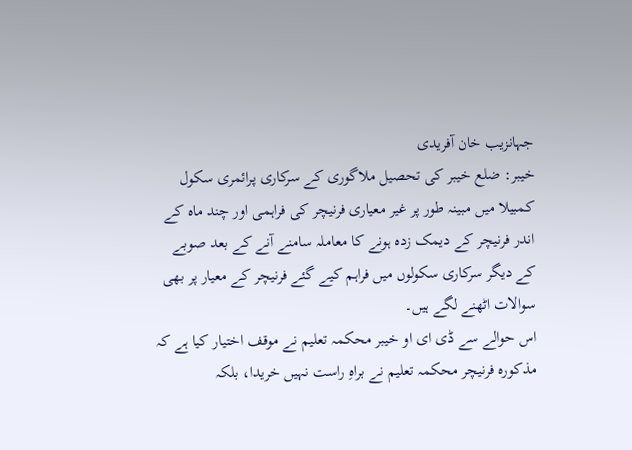جہانزیب خان آفریدی
خیبر: ضلع خیبر کی تحصیل ملاگوری کے سرکاری پرائمری سکول کمبیلا میں مبینہ طور پر غیر معیاری فرنیچر کی فراہمی اور چند ماہ کے اندر فرنیچر کے دیمک زدہ ہونے کا معاملہ سامنے آنے کے بعد صوبے کے دیگر سرکاری سکولوں میں فراہم کیے گئے فرنیچر کے معیار پر بھی سوالات اٹھنے لگے ہیں۔
اس حوالے سے ڈی ای او خیبر محکمہ تعلیم نے موقف اختیار کیا ہے کہ مذکورہ فرنیچر محکمہ تعلیم نے براہِ راست نہیں خریدا، بلکہ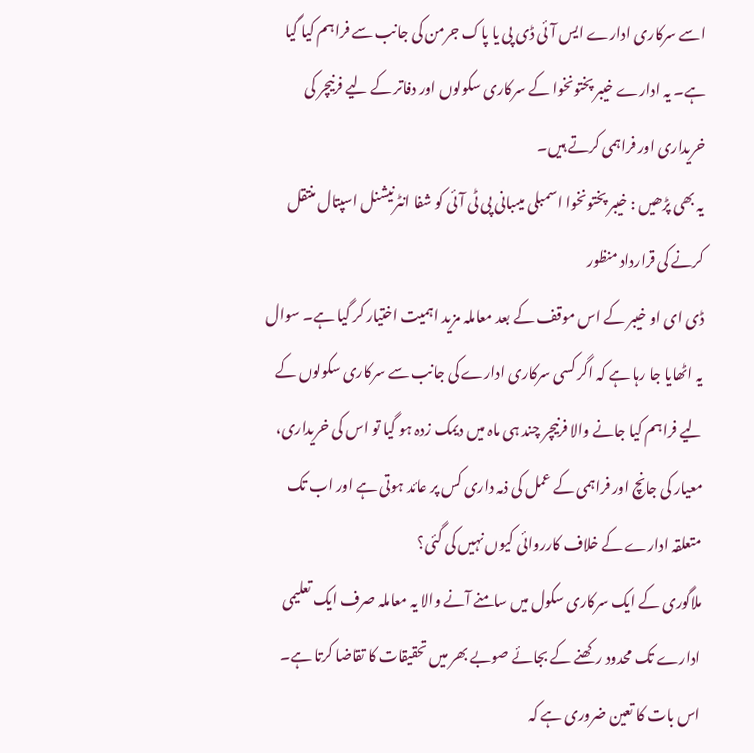اسے سرکاری ادارے ایس آئی ڈی پی یا پاک جرمن کی جانب سے فراہم کیا گیا ہے۔ یہ ادارے خیبر پختونخوا کے سرکاری سکولوں اور دفاتر کے لیے فرنیچر کی خریداری اور فراہمی کرتے ہیں۔
یہ بھی پڑھیں : خیبر پختونخوا اسمبلی میںبانی پی ٹی آئی کو شفا انٹرنیشنل اسپتال منتقل کرنے کی قرارداد منظور
ڈی ای او خیبر کے اس موقف کے بعد معاملہ مزید اہمیت اختیار کر گیا ہے۔ سوال یہ اٹھایا جا رہا ہے کہ اگر کسی سرکاری ادارے کی جانب سے سرکاری سکولوں کے لیے فراہم کیا جانے والا فرنیچر چند ہی ماہ میں دیمک زدہ ہو گیا تو اس کی خریداری، معیار کی جانچ اور فراہمی کے عمل کی ذمہ داری کس پر عائد ہوتی ہے اور اب تک متعلقہ ادارے کے خلاف کارروائی کیوں نہیں کی گئی؟
ملاگوری کے ایک سرکاری سکول میں سامنے آنے والا یہ معاملہ صرف ایک تعلیمی ادارے تک محدود رکھنے کے بجائے صوبے بھر میں تحقیقات کا تقاضا کرتا ہے۔ اس بات کا تعین ضروری ہے کہ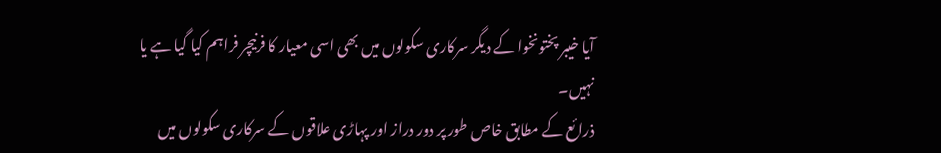آیا خیبر پختونخوا کے دیگر سرکاری سکولوں میں بھی اسی معیار کا فرنیچر فراہم کیا گیا ہے یا نہیں۔
ذرائع کے مطابق خاص طور پر دور دراز اور پہاڑی علاقوں کے سرکاری سکولوں میں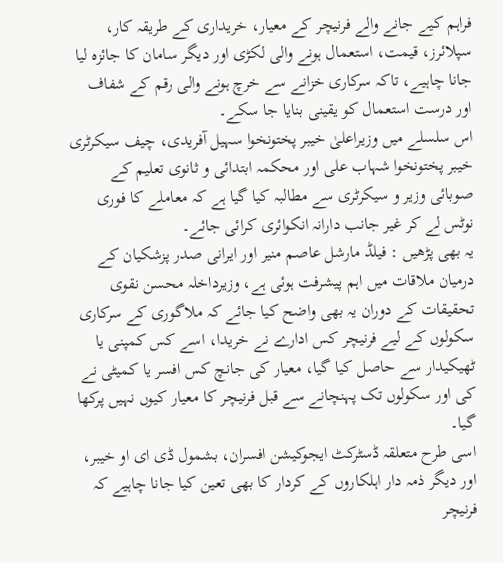فراہم کیے جانے والے فرنیچر کے معیار، خریداری کے طریقہ کار، سپلائرز، قیمت، استعمال ہونے والی لکڑی اور دیگر سامان کا جائزہ لیا جانا چاہیے، تاکہ سرکاری خزانے سے خرچ ہونے والی رقم کے شفاف اور درست استعمال کو یقینی بنایا جا سکے۔
اس سلسلے میں وزیراعلیٰ خیبر پختونخوا سہیل آفریدی، چیف سیکرٹری خیبر پختونخوا شہاب علی اور محکمہ ابتدائی و ثانوی تعلیم کے صوبائی وزیر و سیکرٹری سے مطالبہ کیا گیا ہے کہ معاملے کا فوری نوٹس لے کر غیر جانب دارانہ انکوائری کرائی جائے۔
یہ بھی پڑھیں : فیلڈ مارشل عاصم منیر اور ایرانی صدر پزشکیان کے درمیان ملاقات میں اہم پیشرفت ہوئی ہے، وزیرداخلہ محسن نقوی
تحقیقات کے دوران یہ بھی واضح کیا جائے کہ ملاگوری کے سرکاری سکولوں کے لیے فرنیچر کس ادارے نے خریدا، اسے کس کمپنی یا ٹھیکیدار سے حاصل کیا گیا، معیار کی جانچ کس افسر یا کمیٹی نے کی اور سکولوں تک پہنچانے سے قبل فرنیچر کا معیار کیوں نہیں پرکھا گیا۔
اسی طرح متعلقہ ڈسٹرکٹ ایجوکیشن افسران، بشمول ڈی ای او خیبر، اور دیگر ذمہ دار اہلکاروں کے کردار کا بھی تعین کیا جانا چاہیے کہ فرنیچر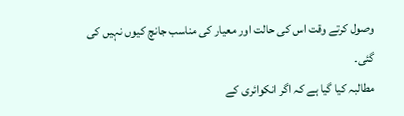وصول کرتے وقت اس کی حالت اور معیار کی مناسب جانچ کیوں نہیں کی گئی۔
مطالبہ کیا گیا ہے کہ اگر انکوائری کے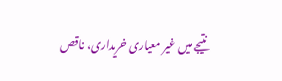نتیجے میں غیر معیاری خریداری، ناقص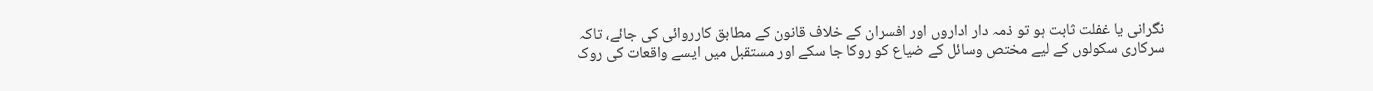نگرانی یا غفلت ثابت ہو تو ذمہ دار اداروں اور افسران کے خلاف قانون کے مطابق کارروائی کی جائے، تاکہ سرکاری سکولوں کے لیے مختص وسائل کے ضیاع کو روکا جا سکے اور مستقبل میں ایسے واقعات کی روک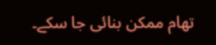تھام ممکن بنائی جا سکے۔